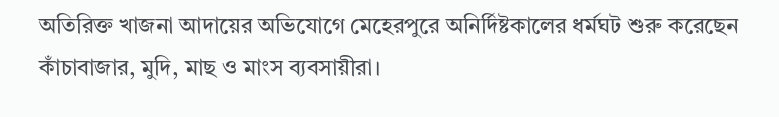অতিরিক্ত খাজনা আদায়ের অভিযোগে মেহেরপুরে অনির্দিষ্টকালের ধর্মঘট শুরু করেছেন কাঁচাবাজার, মুদি, মাছ ও মাংস ব্যবসায়ীরা।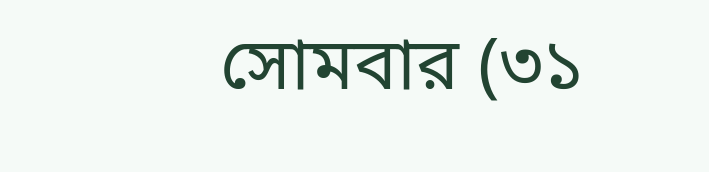সোমবার (৩১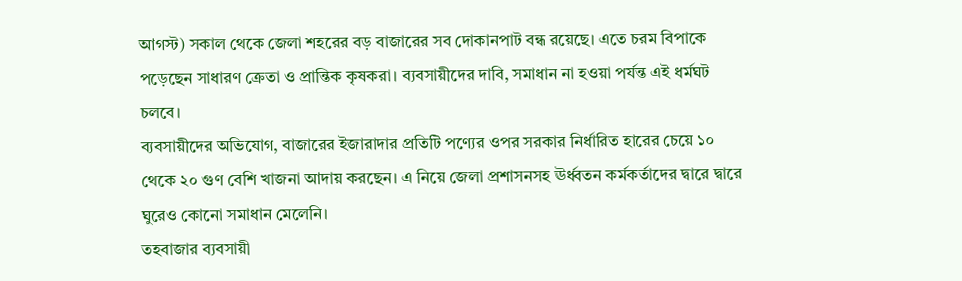আগস্ট) সকাল থেকে জেলা শহরের বড় বাজারের সব দোকানপাট বন্ধ রয়েছে। এতে চরম বিপাকে পড়েছেন সাধারণ ক্রেতা ও প্রান্তিক কৃষকরা। ব্যবসায়ীদের দাবি, সমাধান না হওয়া পর্যন্ত এই ধর্মঘট চলবে।
ব্যবসায়ীদের অভিযোগ, বাজারের ইজারাদার প্রতিটি পণ্যের ওপর সরকার নির্ধারিত হারের চেয়ে ১০ থেকে ২০ গুণ বেশি খাজনা আদায় করছেন। এ নিয়ে জেলা প্রশাসনসহ ঊর্ধ্বতন কর্মকর্তাদের দ্বারে দ্বারে ঘুরেও কোনো সমাধান মেলেনি।
তহবাজার ব্যবসায়ী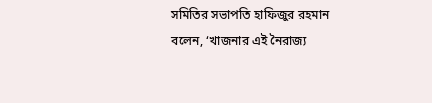সমিতির সভাপতি হাফিজুর রহমান বলেন, ‘খাজনার এই নৈরাজ্য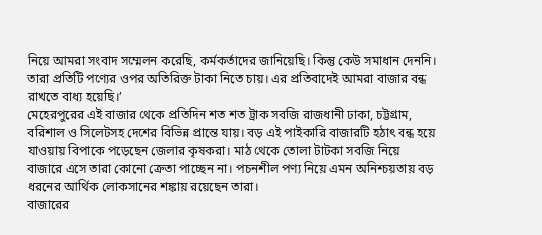নিয়ে আমরা সংবাদ সম্মেলন করেছি, কর্মকর্তাদের জানিয়েছি। কিন্তু কেউ সমাধান দেননি। তারা প্রতিটি পণ্যের ওপর অতিরিক্ত টাকা নিতে চায়। এর প্রতিবাদেই আমরা বাজার বন্ধ রাখতে বাধ্য হয়েছি।’
মেহেরপুরের এই বাজার থেকে প্রতিদিন শত শত ট্রাক সবজি রাজধানী ঢাকা, চট্টগ্রাম, বরিশাল ও সিলেটসহ দেশের বিভিন্ন প্রান্তে যায়। বড় এই পাইকারি বাজারটি হঠাৎ বন্ধ হয়ে যাওয়ায় বিপাকে পড়েছেন জেলার কৃষকরা। মাঠ থেকে তোলা টাটকা সবজি নিয়ে বাজারে এসে তারা কোনো ক্রেতা পাচ্ছেন না। পচনশীল পণ্য নিয়ে এমন অনিশ্চয়তায় বড় ধরনের আর্থিক লোকসানের শঙ্কায় রয়েছেন তারা।
বাজারের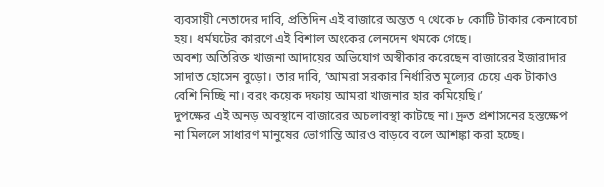ব্যবসায়ী নেতাদের দাবি, প্রতিদিন এই বাজারে অন্তত ৭ থেকে ৮ কোটি টাকার কেনাবেচা হয়। ধর্মঘটের কারণে এই বিশাল অংকের লেনদেন থমকে গেছে।
অবশ্য অতিরিক্ত খাজনা আদায়ের অভিযোগ অস্বীকার করেছেন বাজারের ইজারাদার সাদাত হোসেন বুড়ো। তার দাবি, ‘আমরা সরকার নির্ধারিত মূল্যের চেয়ে এক টাকাও বেশি নিচ্ছি না। বরং কয়েক দফায় আমরা খাজনার হার কমিয়েছি।’
দুপক্ষের এই অনড় অবস্থানে বাজারের অচলাবস্থা কাটছে না। দ্রুত প্রশাসনের হস্তক্ষেপ না মিললে সাধারণ মানুষের ভোগান্তি আরও বাড়বে বলে আশঙ্কা করা হচ্ছে।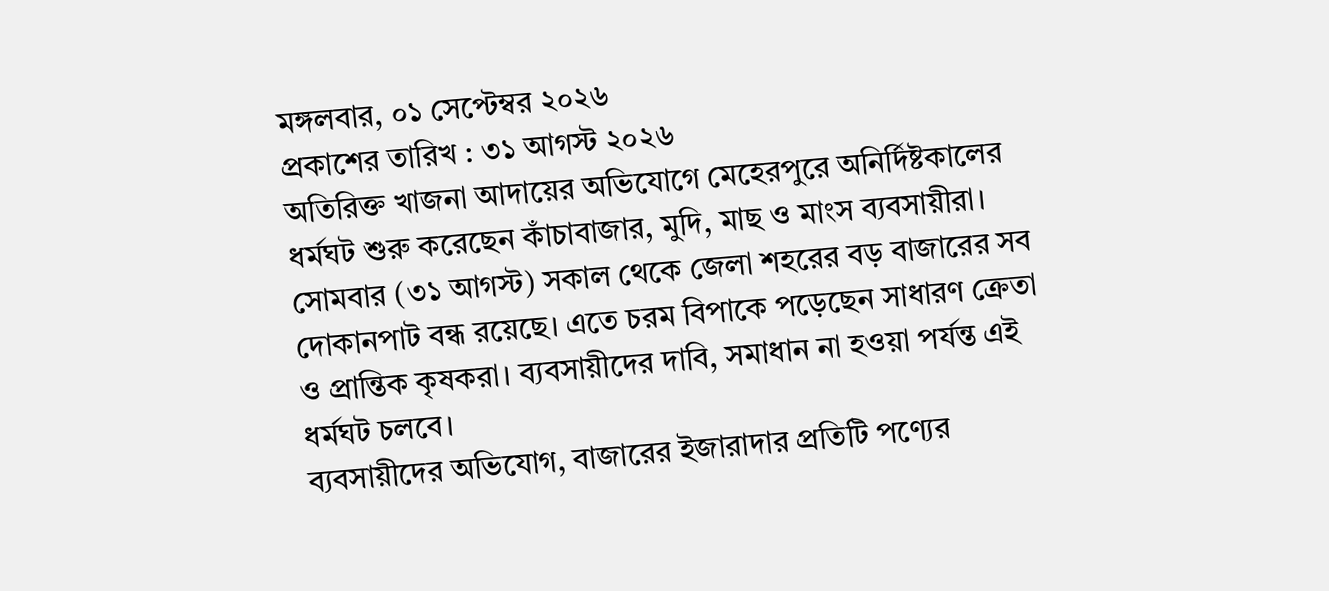মঙ্গলবার, ০১ সেপ্টেম্বর ২০২৬
প্রকাশের তারিখ : ৩১ আগস্ট ২০২৬
অতিরিক্ত খাজনা আদায়ের অভিযোগে মেহেরপুরে অনির্দিষ্টকালের ধর্মঘট শুরু করেছেন কাঁচাবাজার, মুদি, মাছ ও মাংস ব্যবসায়ীরা। সোমবার (৩১ আগস্ট) সকাল থেকে জেলা শহরের বড় বাজারের সব দোকানপাট বন্ধ রয়েছে। এতে চরম বিপাকে পড়েছেন সাধারণ ক্রেতা ও প্রান্তিক কৃষকরা। ব্যবসায়ীদের দাবি, সমাধান না হওয়া পর্যন্ত এই ধর্মঘট চলবে।
ব্যবসায়ীদের অভিযোগ, বাজারের ইজারাদার প্রতিটি পণ্যের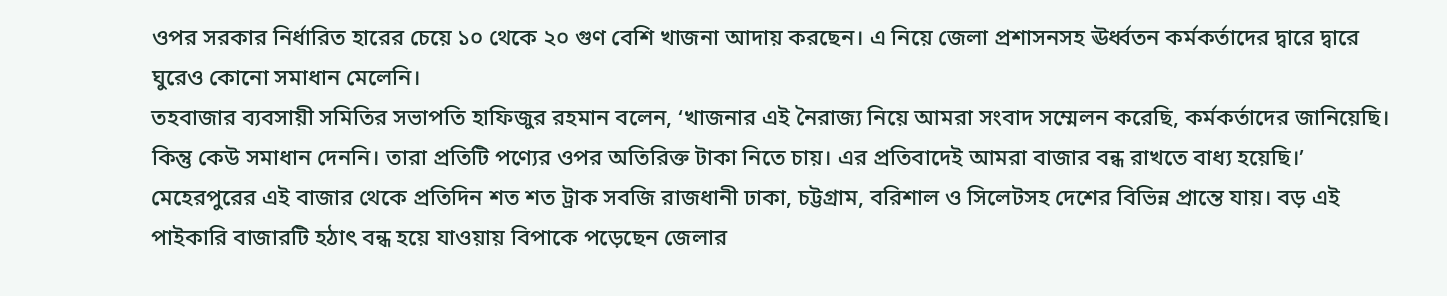ওপর সরকার নির্ধারিত হারের চেয়ে ১০ থেকে ২০ গুণ বেশি খাজনা আদায় করছেন। এ নিয়ে জেলা প্রশাসনসহ ঊর্ধ্বতন কর্মকর্তাদের দ্বারে দ্বারে ঘুরেও কোনো সমাধান মেলেনি।
তহবাজার ব্যবসায়ী সমিতির সভাপতি হাফিজুর রহমান বলেন, ‘খাজনার এই নৈরাজ্য নিয়ে আমরা সংবাদ সম্মেলন করেছি, কর্মকর্তাদের জানিয়েছি। কিন্তু কেউ সমাধান দেননি। তারা প্রতিটি পণ্যের ওপর অতিরিক্ত টাকা নিতে চায়। এর প্রতিবাদেই আমরা বাজার বন্ধ রাখতে বাধ্য হয়েছি।’
মেহেরপুরের এই বাজার থেকে প্রতিদিন শত শত ট্রাক সবজি রাজধানী ঢাকা, চট্টগ্রাম, বরিশাল ও সিলেটসহ দেশের বিভিন্ন প্রান্তে যায়। বড় এই পাইকারি বাজারটি হঠাৎ বন্ধ হয়ে যাওয়ায় বিপাকে পড়েছেন জেলার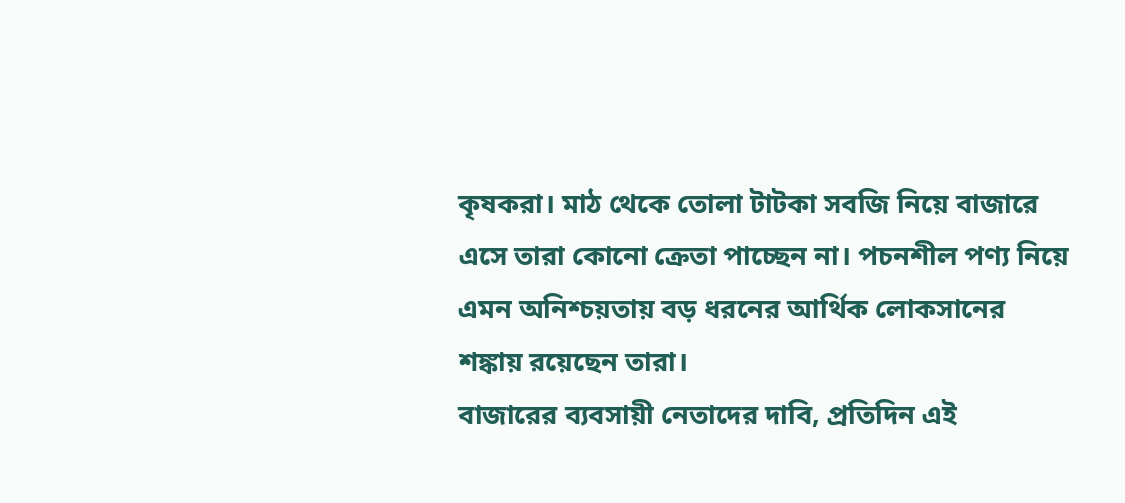কৃষকরা। মাঠ থেকে তোলা টাটকা সবজি নিয়ে বাজারে এসে তারা কোনো ক্রেতা পাচ্ছেন না। পচনশীল পণ্য নিয়ে এমন অনিশ্চয়তায় বড় ধরনের আর্থিক লোকসানের শঙ্কায় রয়েছেন তারা।
বাজারের ব্যবসায়ী নেতাদের দাবি, প্রতিদিন এই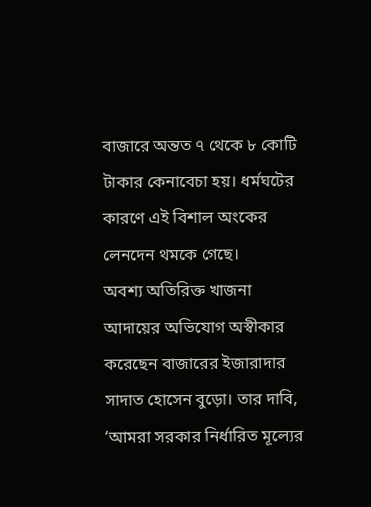বাজারে অন্তত ৭ থেকে ৮ কোটি টাকার কেনাবেচা হয়। ধর্মঘটের কারণে এই বিশাল অংকের লেনদেন থমকে গেছে।
অবশ্য অতিরিক্ত খাজনা আদায়ের অভিযোগ অস্বীকার করেছেন বাজারের ইজারাদার সাদাত হোসেন বুড়ো। তার দাবি, ‘আমরা সরকার নির্ধারিত মূল্যের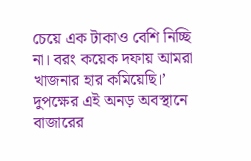চেয়ে এক টাকাও বেশি নিচ্ছি না। বরং কয়েক দফায় আমরা খাজনার হার কমিয়েছি।’
দুপক্ষের এই অনড় অবস্থানে বাজারের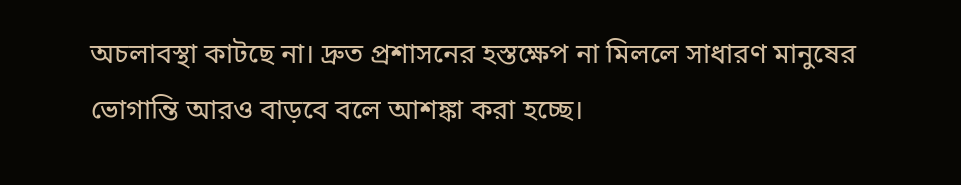অচলাবস্থা কাটছে না। দ্রুত প্রশাসনের হস্তক্ষেপ না মিললে সাধারণ মানুষের ভোগান্তি আরও বাড়বে বলে আশঙ্কা করা হচ্ছে।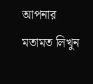আপনার মতামত লিখুন